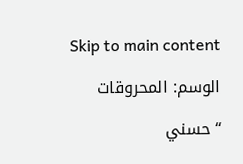Skip to main content

الوسم: المحروقات

“حسني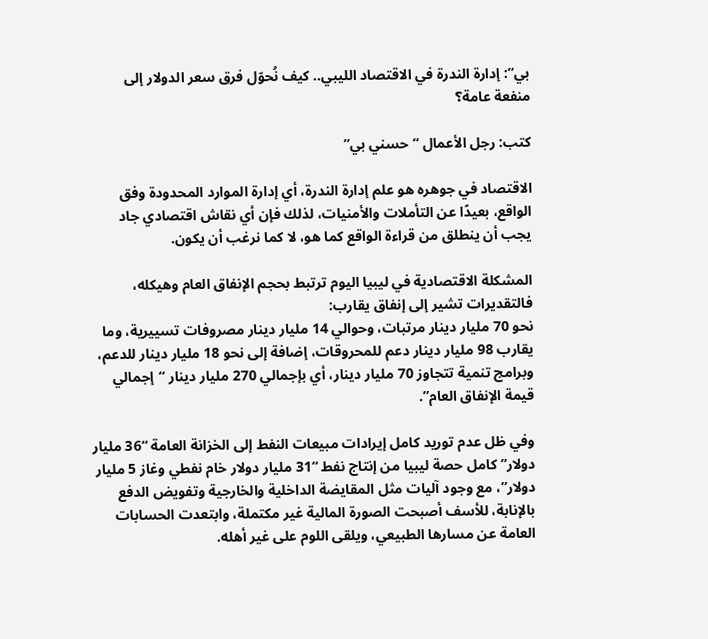بي”: إدارة الندرة في الاقتصاد الليبي.. كيف نُحوّل فرق سعر الدولار إلى منفعة عامة؟

كتب: رجل الأعمال “حسني بي”

الاقتصاد في جوهره هو علم إدارة الندرة، أي إدارة الموارد المحدودة وفق الواقع، بعيدًا عن التأملات والأمنيات، لذلك فإن أي نقاش اقتصادي جاد يجب أن ينطلق من قراءة الواقع كما هو، لا كما نرغب أن يكون.

المشكلة الاقتصادية في ليبيا اليوم ترتبط بحجم الإنفاق العام وهيكله، فالتقديرات تشير إلى إنفاق يقارب:
نحو 70 مليار دينار مرتبات، وحوالي 14 مليار دينار مصروفات تسييرية، وما يقارب 98 مليار دينار دعم للمحروقات، إضافة إلى نحو 18 مليار دينار للدعم، وبرامج تنمية تتجاوز 70 مليار دينار، أي بإجمالي 270 مليار دينار “إجمالي قيمة الإنفاق العام”.

وفي ظل عدم توريد كامل إيرادات مبيعات النفط إلى الخزانة العامة “36 مليار دولار” كامل حصة ليبيا من إنتاج نفط “31 مليار دولار خام نفطي وغاز 5 مليار دولار”، مع وجود آليات مثل المقايضة الداخلية والخارجية وتفويض الدفع بالإنابة، للأسف أصبحت الصورة المالية غير مكتملة، وابتعدت الحسابات العامة عن مسارها الطبيعي، ويلقى اللوم على غير أهله.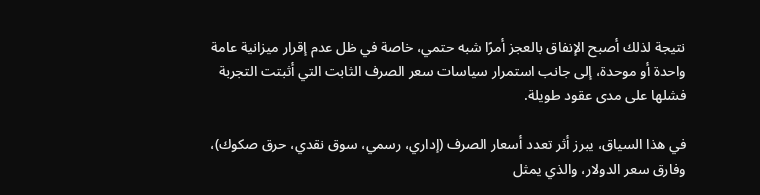نتيجة لذلك أصبح الإنفاق بالعجز أمرًا شبه حتمي، خاصة في ظل عدم إقرار ميزانية عامة واحدة أو موحدة، إلى جانب استمرار سياسات سعر الصرف الثابت التي أثبتت التجربة فشلها على مدى عقود طويلة.

في هذا السياق، يبرز أثر تعدد أسعار الصرف (إداري، رسمي، سوق نقدي، حرق صكوك)، وفارق سعر الدولار، والذي يمثل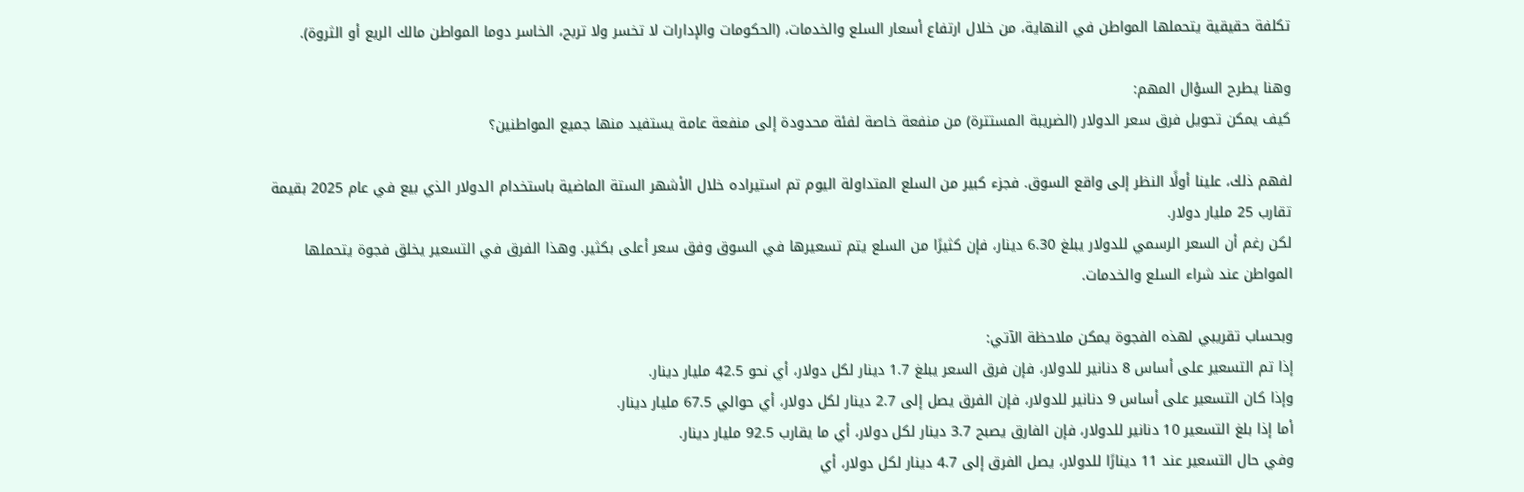تكلفة حقيقية يتحملها المواطن في النهاية، من خلال ارتفاع أسعار السلع والخدمات، (الحكومات والإدارات لا تخسر ولا تربح، الخاسر دوما المواطن مالك الريع أو الثروة).

وهنا يطرح السؤال المهم:
كيف يمكن تحويل فرق سعر الدولار (الضريبة المستترة) من منفعة خاصة لفئة محدودة إلى منفعة عامة يستفيد منها جميع المواطنين؟

لفهم ذلك، علينا أولًا النظر إلى واقع السوق. فجزء كبير من السلع المتداولة اليوم تم استيراده خلال الأشهر الستة الماضية باستخدام الدولار الذي بيع في عام 2025 بقيمة تقارب 25 مليار دولار.
لكن رغم أن السعر الرسمي للدولار يبلغ 6.30 دينار، فإن كثيرًا من السلع يتم تسعيرها في السوق وفق سعر أعلى بكثير. وهذا الفرق في التسعير يخلق فجوة يتحملها المواطن عند شراء السلع والخدمات.

وبحساب تقريبي لهذه الفجوة يمكن ملاحظة الآتي:
إذا تم التسعير على أساس 8 دنانير للدولار، فإن فرق السعر يبلغ 1.7 دينار لكل دولار، أي نحو 42.5 مليار دينار.
وإذا كان التسعير على أساس 9 دنانير للدولار، فإن الفرق يصل إلى 2.7 دينار لكل دولار، أي حوالي 67.5 مليار دينار.
أما إذا بلغ التسعير 10 دنانير للدولار، فإن الفارق يصبح 3.7 دينار لكل دولار، أي ما يقارب 92.5 مليار دينار.
وفي حال التسعير عند 11 دينارًا للدولار، يصل الفرق إلى 4.7 دينار لكل دولار، أي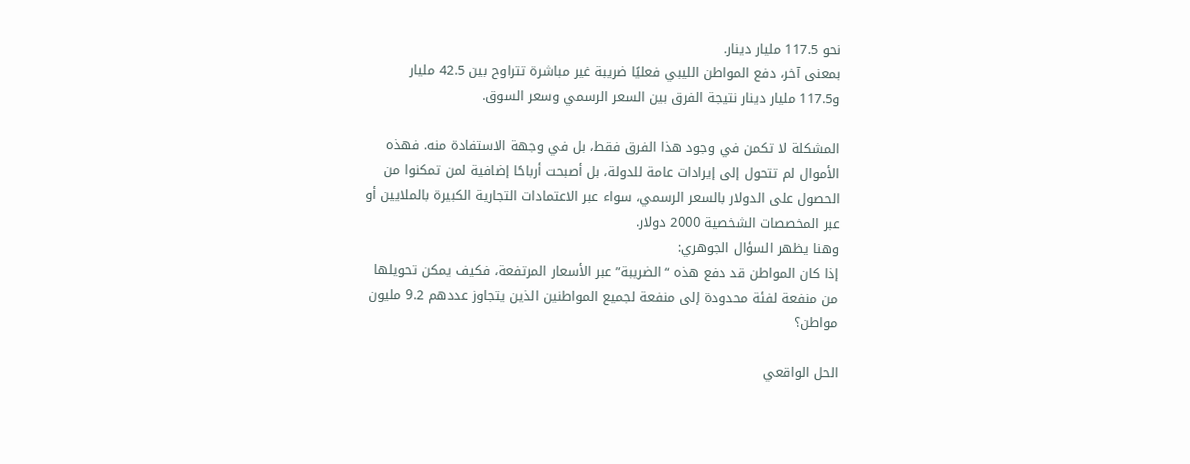نحو 117.5 مليار دينار.
بمعنى آخر، دفع المواطن الليبي فعليًا ضريبة غير مباشرة تتراوح بين 42.5 مليار و117.5 مليار دينار نتيجة الفرق بين السعر الرسمي وسعر السوق.

المشكلة لا تكمن في وجود هذا الفرق فقط، بل في وجهة الاستفادة منه. فهذه الأموال لم تتحول إلى إيرادات عامة للدولة، بل أصبحت أرباحًا إضافية لمن تمكنوا من الحصول على الدولار بالسعر الرسمي، سواء عبر الاعتمادات التجارية الكبيرة بالملايين أو عبر المخصصات الشخصية 2000 دولار.
وهنا يظهر السؤال الجوهري:
إذا كان المواطن قد دفع هذه “الضريبة” عبر الأسعار المرتفعة، فكيف يمكن تحويلها من منفعة لفئة محدودة إلى منفعة لجميع المواطنين الذين يتجاوز عددهم 9.2 مليون مواطن؟

الحل الواقعي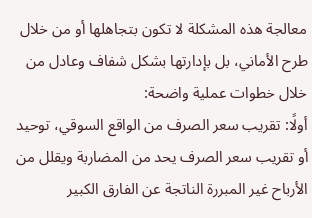معالجة هذه المشكلة لا تكون بتجاهلها أو من خلال طرح الأماني، بل بإدارتها بشكل شفاف وعادل من خلال خطوات عملية واضحة:
أولًا: تقريب سعر الصرف من الواقع السوقي، توحيد أو تقريب سعر الصرف يحد من المضاربة ويقلل من الأرباح غير المبررة الناتجة عن الفارق الكبير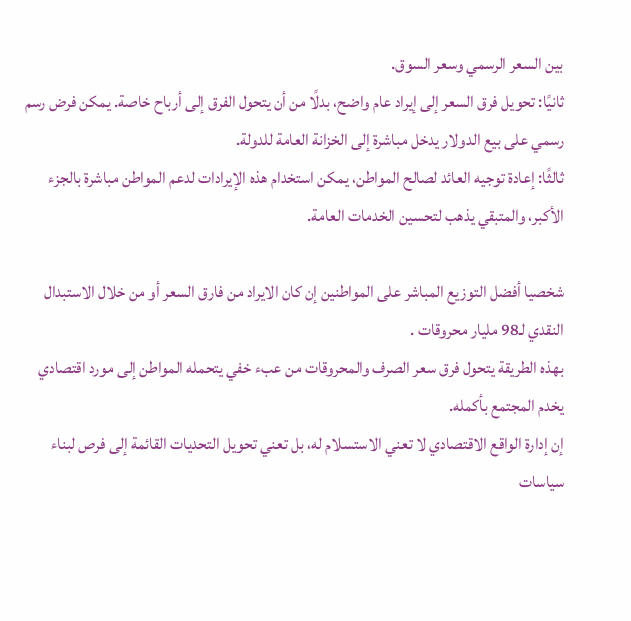بين السعر الرسمي وسعر السوق.
ثانيًا: تحويل فرق السعر إلى إيراد عام واضح، بدلًا من أن يتحول الفرق إلى أرباح خاصة. يمكن فرض رسم رسمي على بيع الدولار يدخل مباشرة إلى الخزانة العامة للدولة.
ثالثًا: إعادة توجيه العائد لصالح المواطن، يمكن استخدام هذه الإيرادات لدعم المواطن مباشرة بالجزء الأكبر، والمتبقي يذهب لتحسين الخدمات العامة.

شخصيا أفضل التوزيع المباشر على المواطنين إن كان الايراد من فارق السعر أو من خلال الاستبدال النقدي لـ98 مليار محروقات .
بهذه الطريقة يتحول فرق سعر الصرف والمحروقات من عبء خفي يتحمله المواطن إلى مورد اقتصادي يخدم المجتمع بأكمله.
إن إدارة الواقع الاقتصادي لا تعني الاستسلام له، بل تعني تحويل التحديات القائمة إلى فرص لبناء سياسات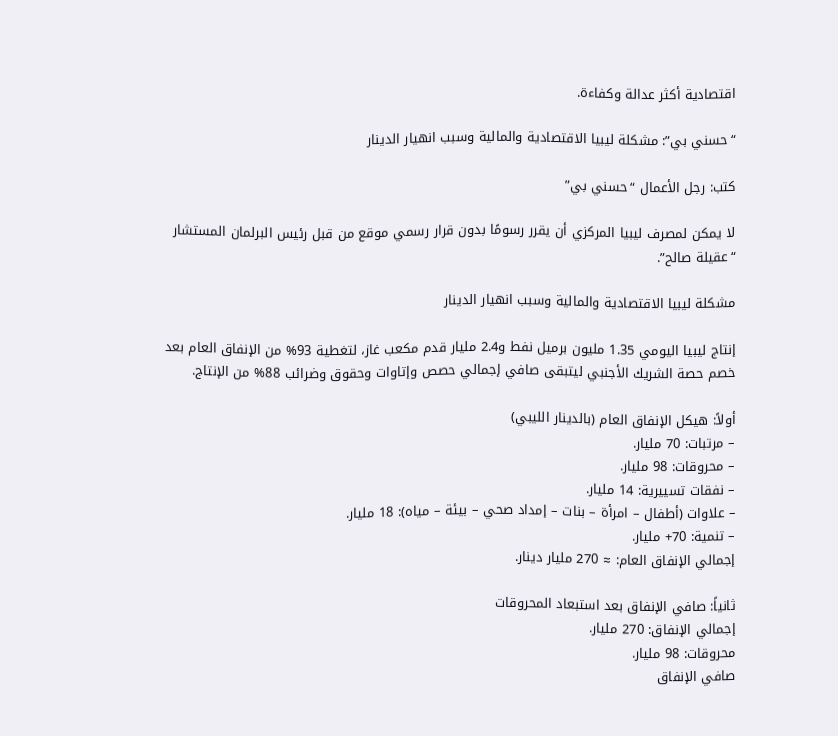اقتصادية أكثر عدالة وكفاءة.

“حسني بي”: مشكلة ليبيا الاقتصادية والمالية وسبب انهيار الدينار

كتب: رجل الأعمال “حسني بي”

لا يمكن لمصرف ليبيا المركزي أن يقرر رسومًا بدون قرار رسمي موقع من قبل رئيس البرلمان المستشار “عقيلة صالح”.

مشكلة ليبيا الاقتصادية والمالية وسبب انهيار الدينار

إنتاج ليبيا اليومي 1.35 مليون برميل نفط و2.4 مليار قدم مكعب غاز، لتغطية 93% من الإنفاق العام بعد خصم حصة الشريك الأجنبي ليتبقى صافي إجمالي حصص وإتاوات وحقوق وضرائب 88% من الإنتاج.

أولاً: هيكل الإنفاق العام (بالدينار الليبي)
– مرتبات: 70 مليار.
– محروقات: 98 مليار.
– نفقات تسييرية: 14 مليار.
– علاوات (أطفال – امرأة – بنات – إمداد صحي – بيئة – مياه): 18 مليار.
– تنمية: 70+ مليار.
إجمالي الإنفاق العام: ≈ 270 مليار دينار.

ثانياً: صافي الإنفاق بعد استبعاد المحروقات
إجمالي الإنفاق: 270 مليار.
محروقات: 98 مليار.
صافي الإنفاق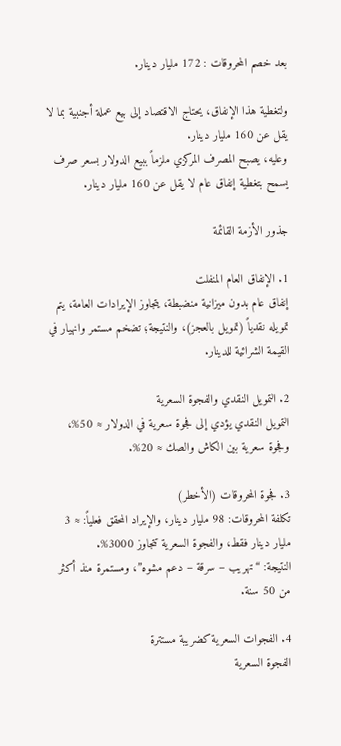بعد خصم المحروقات : 172 مليار دينار.

ولتغطية هذا الإنفاق، يحتاج الاقتصاد إلى بيع عملة أجنبية بما لا يقل عن 160 مليار دينار.
وعليه، يصبح المصرف المركزي ملزماً ببيع الدولار بسعر صرف يسمح بتغطية إنفاق عام لا يقل عن 160 مليار دينار.

جذور الأزمة القائمة

1. الإنفاق العام المنفلت
إنفاق عام بدون ميزانية منضبطة، يتجاوز الإيرادات العامة، يتم تمويله نقدياً (تمويل بالعجز)، والنتيجة؛ تضخم مستمر وانهيار في القيمة الشرائية للدينار.

2. التمويل النقدي والفجوة السعرية
التمويل النقدي يؤدي إلى فجوة سعرية في الدولار ≈ 50%، وفجوة سعرية بين الكاش والصك ≈ 20%.

3. فجوة المحروقات (الأخطر)
تكلفة المحروقات: 98 مليار دينار، والإيراد المحقق فعلياً: ≈ 3 مليار دينار فقط، والفجوة السعرية تتجاوز 3000%.
النتيجة: “تهريب – سرقة – دعم مشوه”، ومستمرة منذ أكثر من 50 سنة.

4. الفجوات السعرية كضريبة مستترة
الفجوة السعرية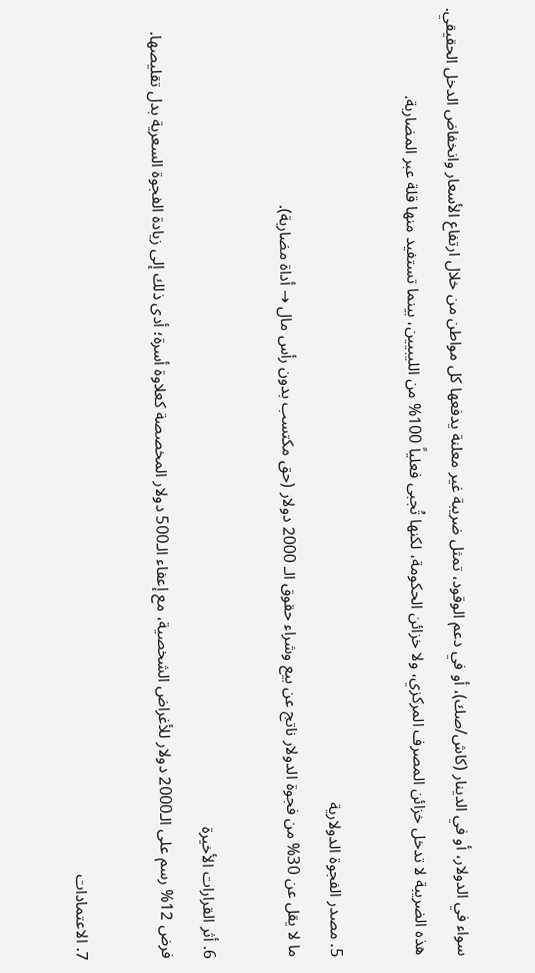سواء في الدولار، أو في الدينار (كاش/صك)، أو في دعم الوقود، تمثل ضريبة غير معلنة يدفعها كل مواطن من خلال ارتفاع الأسعار وانخفاض الدخل الحقيقي.
هذه الضريبة لا تدخل خزائن المصرف المركزي، ولا خزائن الحكومة، لكنها تُجبى فعلياً 100% من الليبيين، بينما تستفيد منها قلة عبر المضاربة.

5. مصدر الفجوة الدولارية
ما لا يقل عن 30% من فجوة الدولار ناتج عن بيع وشراء حقوق الـ 2000 دولار (حق مكتسب بدون رأس مال → أداة مضاربة).

6. أثر القرارات الأخيرة
فرض 12% رسم على الـ2000 دولار للأغراض الشخصية، مع إعفاء الـ500 دولار المخصصة كعلاوة أسرة؛ أدى ذلك إلى زيادة الفجوة السعرية بدل تقليصها.

7. الاعتمادات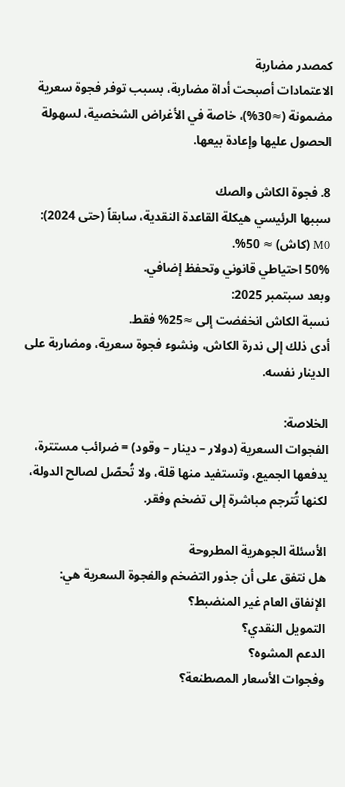كمصدر مضاربة
الاعتمادات أصبحت أداة مضاربة، بسبب توفر فجوة سعرية مضمونة (≈30%)، خاصة في الأغراض الشخصية، لسهولة الحصول عليها وإعادة بيعها.

8. فجوة الكاش والصك
سببها الرئيسي هيكلة القاعدة النقدية، سابقاً (حتى 2024):
M0 (كاش) ≈ 50%.
50% احتياطي قانوني وتحفظ إضافي.
وبعد سبتمبر 2025:
نسبة الكاش انخفضت إلى ≈25% فقط.
أدى ذلك إلى ندرة الكاش، ونشوء فجوة سعرية، ومضاربة على الدينار نفسه.

الخلاصة:
الفجوات السعرية (دولار – دينار – وقود) = ضرائب مستترة، يدفعها الجميع، وتستفيد منها قلة، ولا تُحصّل لصالح الدولة، لكنها تُترجم مباشرة إلى تضخم وفقر.

الأسئلة الجوهرية المطروحة
هل نتفق على أن جذور التضخم والفجوة السعرية هي:
الإنفاق العام غير المنضبط؟
التمويل النقدي؟
الدعم المشوه؟
وفجوات الأسعار المصطنعة؟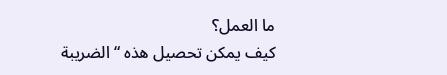ما العمل؟
كيف يمكن تحصيل هذه “الضريبة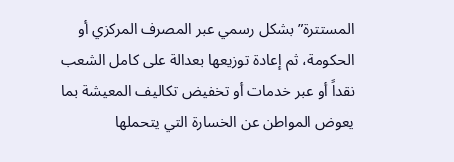المستترة” بشكل رسمي عبر المصرف المركزي أو الحكومة، ثم إعادة توزيعها بعدالة على كامل الشعب نقداً أو عبر خدمات أو تخفيض تكاليف المعيشة بما يعوض المواطن عن الخسارة التي يتحملها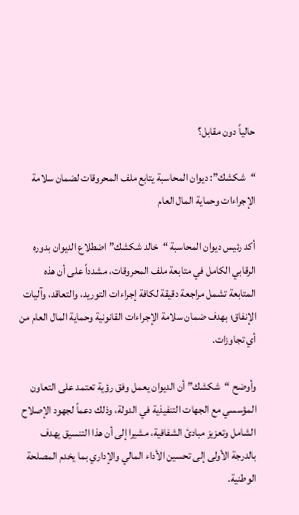حالياً دون مقابل؟

“شكشك”: ديوان المحاسبة يتابع ملف المحروقات لضمان سلامة الإجراءات وحماية المال العام

أكد رئيس ديوان المحاسبة “خالد شكشك” اضطلاع الديوان بدوره الرقابي الكامل في متابعة ملف المحروقات، مشدداً على أن هذه المتابعة تشمل مراجعة دقيقة لكافة إجراءات التوريد، والتعاقد، وآليات الإنفاق؛ بهدف ضمان سلامة الإجراءات القانونية وحماية المال العام من أي تجاوزات.

وأوضح “شكشك” أن الديوان يعمل وفق رؤية تعتمد على التعاون المؤسسي مع الجهات التنفيذية في الدولة، وذلك دعماً لجهود الإصلاح الشامل وتعزيز مبادئ الشفافية، مشيرا إلى أن هذا التنسيق يهدف بالدرجة الأولى إلى تحسين الأداء المالي والإداري بما يخدم المصلحة الوطنية.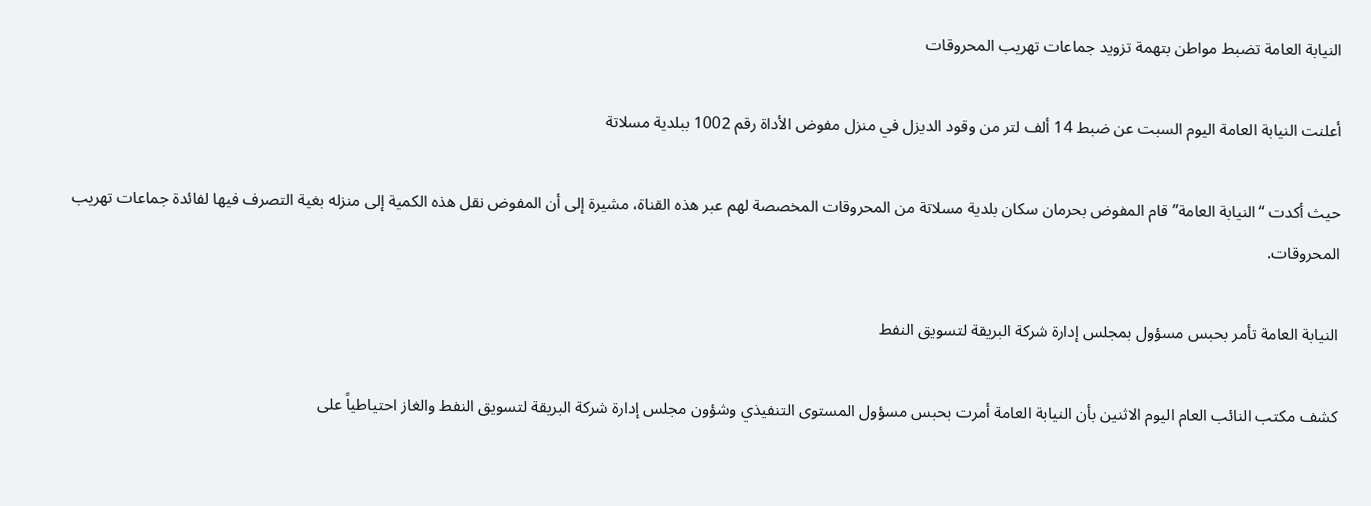النيابة العامة تضبط مواطن بتهمة تزويد جماعات تهريب المحروقات

أعلنت النيابة العامة اليوم السبت عن ضبط 14 ألف لتر من وقود الديزل في منزل مفوض الأداة رقم 1002 ببلدية مسلاتة

حيث أكدت “النيابة العامة” قام المفوض بحرمان سكان بلدية مسلاتة من المحروقات المخصصة لهم عبر هذه القناة، مشيرة إلى أن المفوض نقل هذه الكمية إلى منزله بغية التصرف فيها لفائدة جماعات تهريب المحروقات.

النيابة العامة تأمر بحبس مسؤول بمجلس إدارة شركة البريقة لتسويق النفط

كشف مكتب النائب العام اليوم الاثنين بأن النيابة العامة أمرت بحبس مسؤول المستوى التنفيذي وشؤون مجلس إدارة شركة البريقة لتسويق النفط والغاز احتياطياً على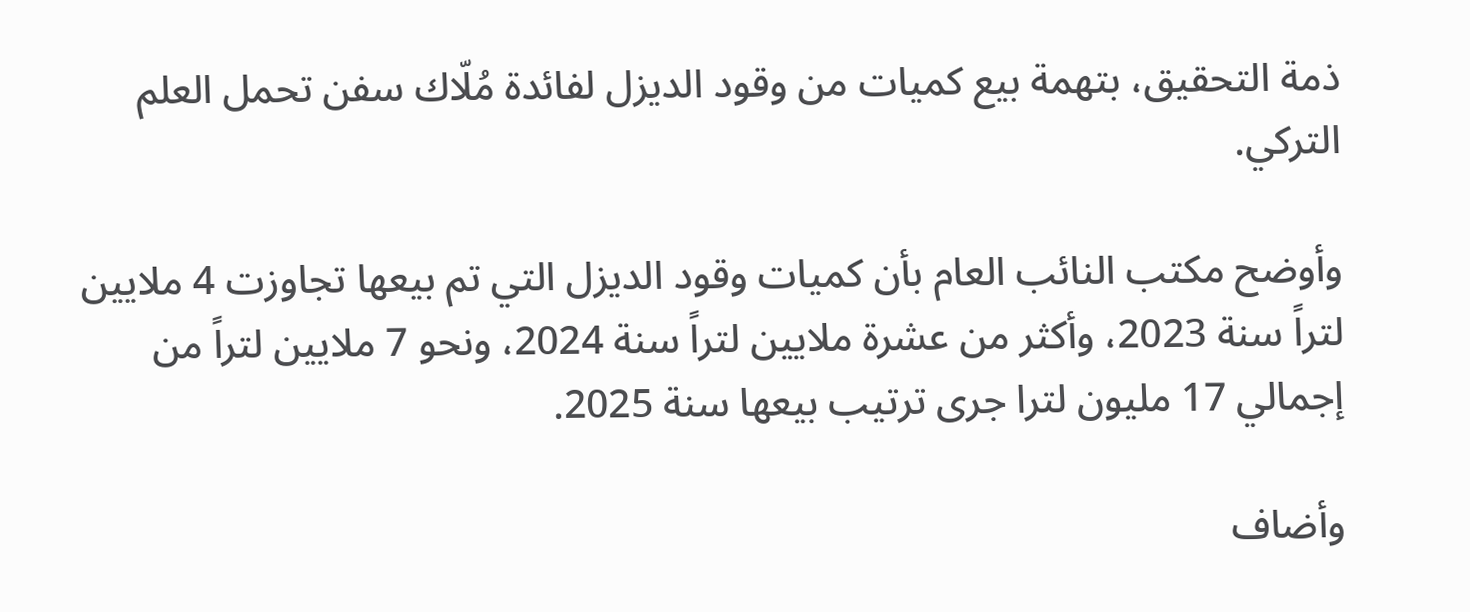ذمة التحقيق، بتهمة بيع كميات من وقود الديزل لفائدة مُلّاك سفن تحمل العلم التركي.

وأوضح مكتب النائب العام بأن كميات وقود الديزل التي تم بيعها تجاوزت 4 ملايين لتراً سنة 2023، وأكثر من عشرة ملايين لتراً سنة 2024، ونحو 7 ملايين لتراً من إجمالي 17 مليون لترا جرى ترتيب بيعها سنة 2025.

وأضاف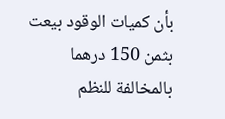بأن كميات الوقود بيعت بثمن 150 درهما بالمخالفة للنظم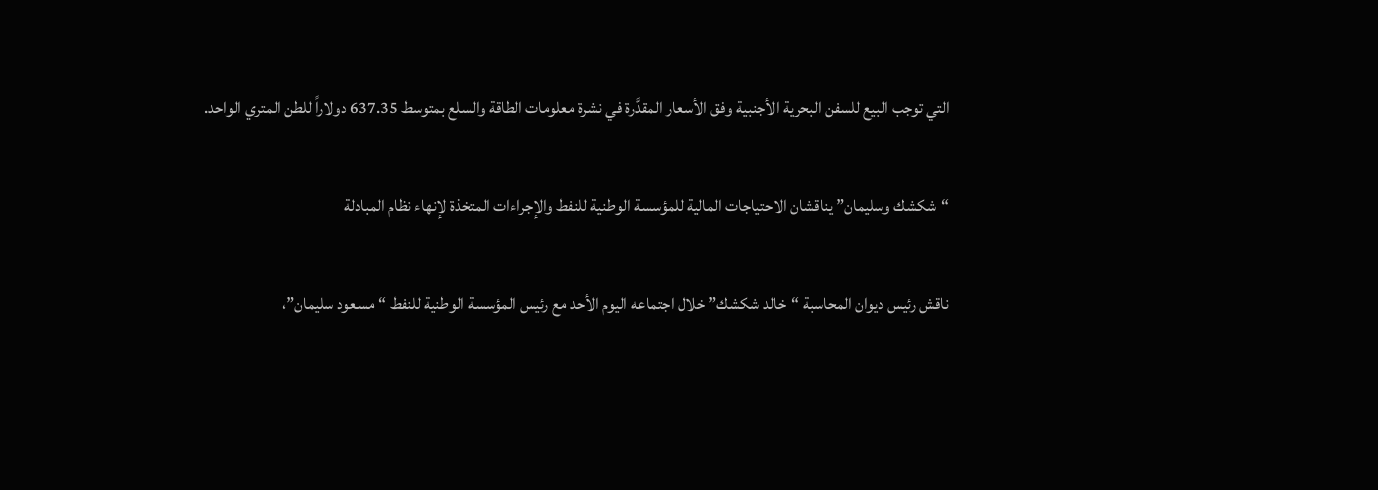التي توجب البيع للسفن البحرية الأجنبية وفق الأسعار المقدَّرة في نشرة معلومات الطاقة والسلع بمتوسط 637.35 دولاراً للطن المتري الواحد.

“شكشك وسليمان” يناقشان الاحتياجات المالية للمؤسسة الوطنية للنفط والإجراءات المتخذة لإنهاء نظام المبادلة

ناقش رئيس ديوان المحاسبة “خالد شكشك” خلال اجتماعه اليوم الأحد مع رئيس المؤسسة الوطنية للنفط “مسعود سليمان”،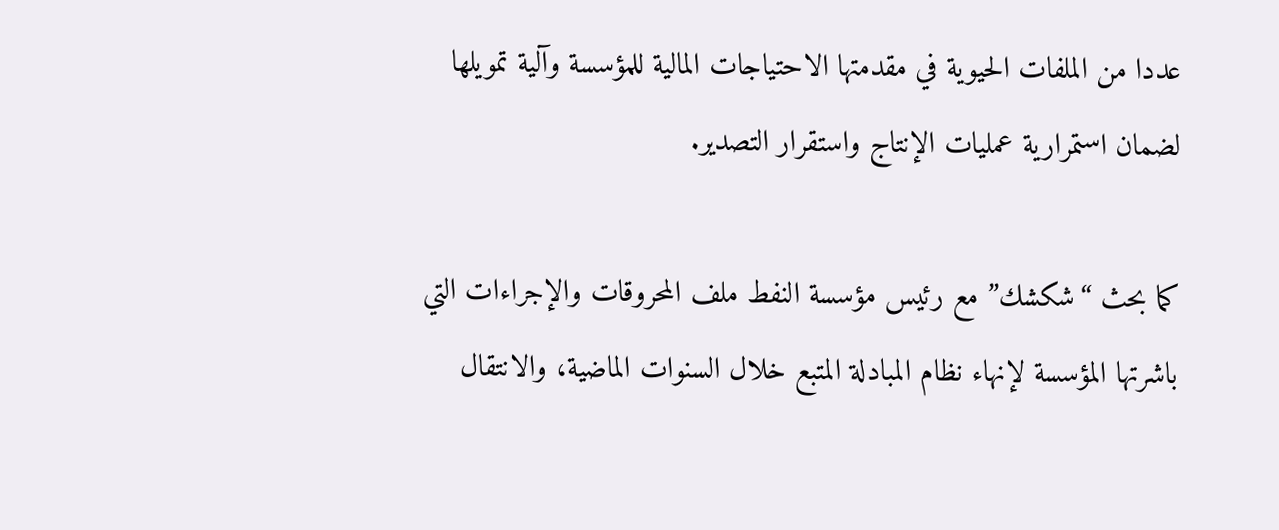عددا من الملفات الحيوية في مقدمتها الاحتياجات المالية للمؤسسة وآلية تمويلها لضمان استمرارية عمليات الإنتاج واستقرار التصدير.

كما بحث “شكشك” مع رئيس مؤسسة النفط ملف المحروقات والإجراءات التي باشرتها المؤسسة لإنهاء نظام المبادلة المتبع خلال السنوات الماضية، والانتقال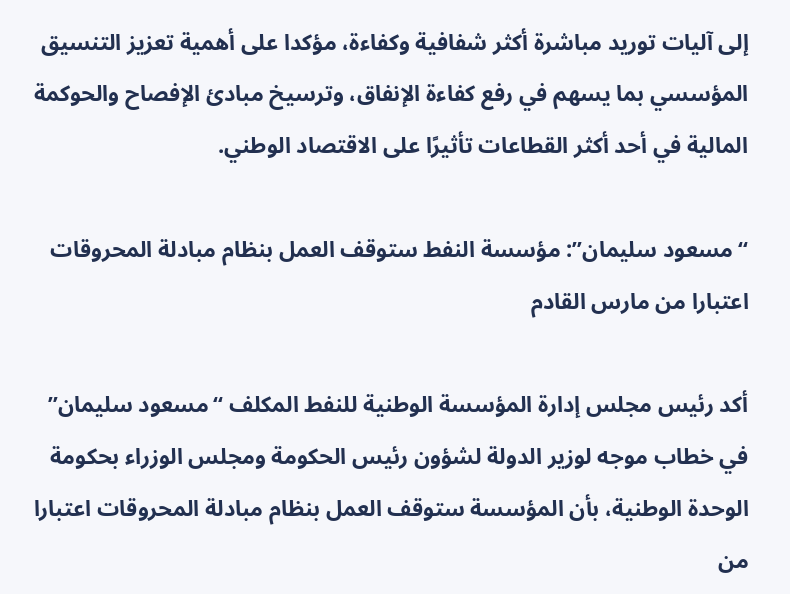إلى آليات توريد مباشرة أكثر شفافية وكفاءة، مؤكدا على أهمية تعزيز التنسيق المؤسسي بما يسهم في رفع كفاءة الإنفاق، وترسيخ مبادئ الإفصاح والحوكمة المالية في أحد أكثر القطاعات تأثيرًا على الاقتصاد الوطني.

“مسعود سليمان”: مؤسسة النفط ستوقف العمل بنظام مبادلة المحروقات اعتبارا من مارس القادم

أكد رئيس مجلس إدارة المؤسسة الوطنية للنفط المكلف “مسعود سليمان” في خطاب موجه لوزير الدولة لشؤون رئيس الحكومة ومجلس الوزراء بحكومة الوحدة الوطنية، بأن المؤسسة ستوقف العمل بنظام مبادلة المحروقات اعتبارا من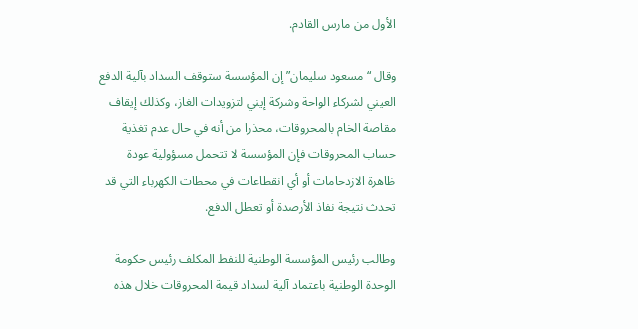الأول من مارس القادم.

وقال “مسعود سليمان” إن المؤسسة ستوقف السداد بآلية الدفع العيني لشركاء الواحة وشركة إيني لتزويدات الغاز، وكذلك إيقاف مقاصة الخام بالمحروقات، محذرا من أنه في حال عدم تغذية حساب المحروقات فإن المؤسسة لا تتحمل مسؤولية عودة ظاهرة الازدحامات أو أي انقطاعات في محطات الكهرباء التي قد تحدث نتيجة نفاذ الأرصدة أو تعطل الدفع.

وطالب رئيس المؤسسة الوطنية للنفط المكلف رئيس حكومة الوحدة الوطنية باعتماد آلية لسداد قيمة المحروقات خلال هذه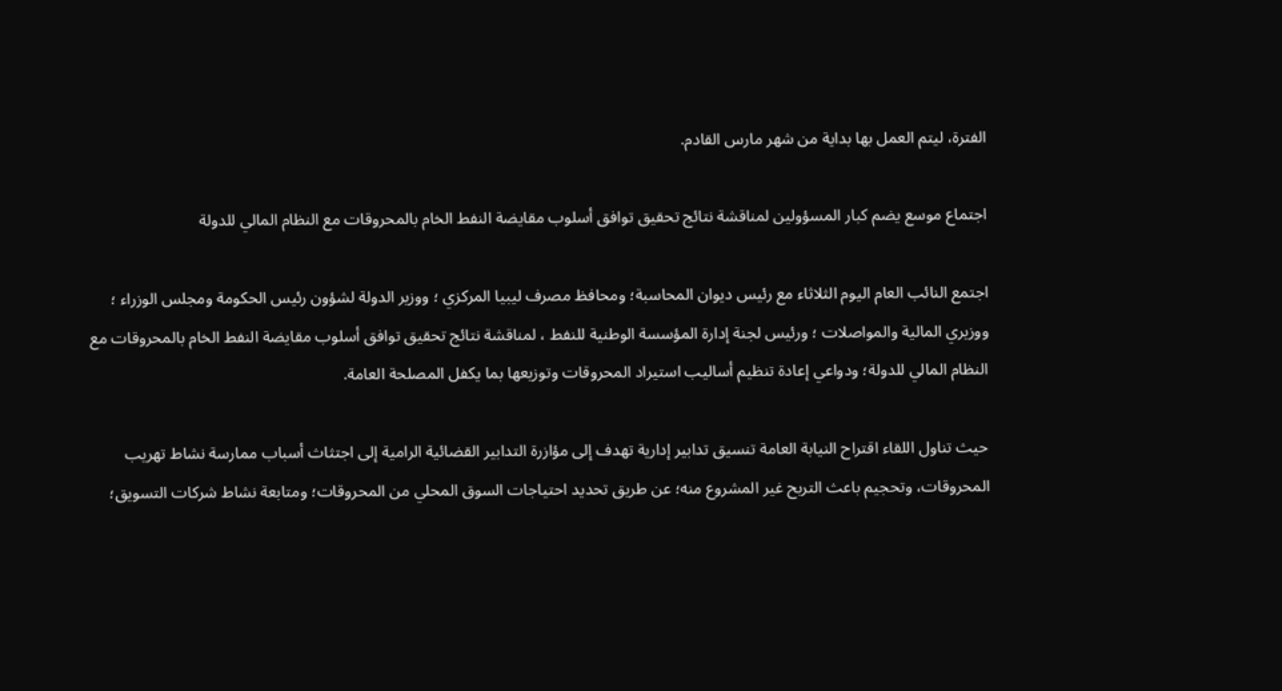الفترة، ليتم العمل بها بداية من شهر مارس القادم.

اجتماع موسع يضم كبار المسؤولين لمناقشة نتائج تحقيق توافق أسلوب مقايضة النفط الخام بالمحروقات مع النظام المالي للدولة

اجتمع النائب العام اليوم الثلاثاء مع رئيس ديوان المحاسبة؛ ومحافظ مصرف ليبيا المركزي ؛ ووزير الدولة لشؤون رئيس الحكومة ومجلس الوزراء ؛ ووزيري المالية والمواصلات ؛ ورئيس لجنة إدارة المؤسسة الوطنية للنفط ، لمناقشة نتائج تحقيق توافق أسلوب مقايضة النفط الخام بالمحروقات مع النظام المالي للدولة؛ ودواعي إعادة تنظيم أساليب استيراد المحروقات وتوزيعها بما يكفل المصلحة العامة.

حيث تناول اللقاء اقتراح النيابة العامة تنسيق تدابير إدارية تهدف إلى مؤازرة التدابير القضائية الرامية إلى اجتثاث أسباب ممارسة نشاط تهريب المحروقات، وتحجيم باعث التربح غير المشروع منه؛ عن طريق تحديد احتياجات السوق المحلي من المحروقات؛ ومتابعة نشاط شركات التسويق؛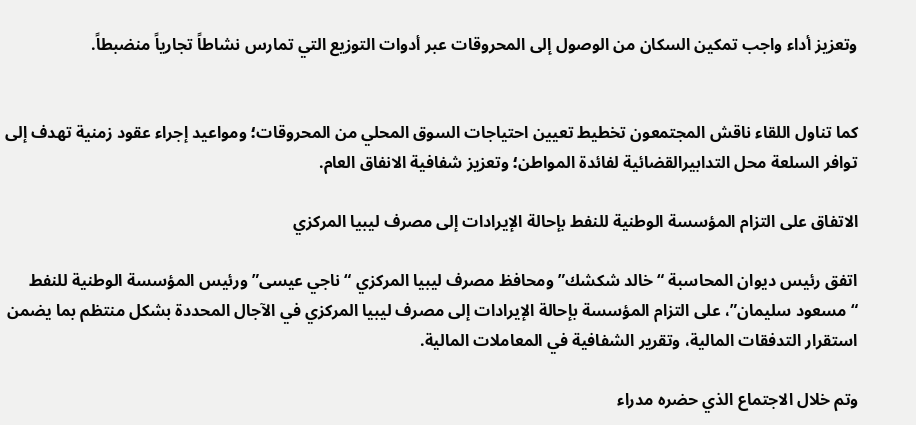وتعزيز أداء واجب تمكين السكان من الوصول إلى المحروقات عبر أدوات التوزيع التي تمارس نشاطاً تجارياً منضبطاً.


كما تناول اللقاء ناقش المجتمعون تخطيط تعيين احتياجات السوق المحلي من المحروقات؛ ومواعيد إجراء عقود زمنية تهدف إلى توافر السلعة محل التدابيرالقضائية لفائدة المواطن؛ وتعزيز شفافية الانفاق العام.

الاتفاق على التزام المؤسسة الوطنية للنفط بإحالة الإيرادات إلى مصرف ليبيا المركزي

اتفق رئيس ديوان المحاسبة “خالد شكشك” ومحافظ مصرف ليبيا المركزي “ناجي عيسى” ورئيس المؤسسة الوطنية للنفط “مسعود سليمان”، على التزام المؤسسة بإحالة الإيرادات إلى مصرف ليبيا المركزي في الآجال المحددة بشكل منتظم بما يضمن استقرار التدفقات المالية، وتقرير الشفافية في المعاملات المالية.

وتم خلال الاجتماع الذي حضره مدراء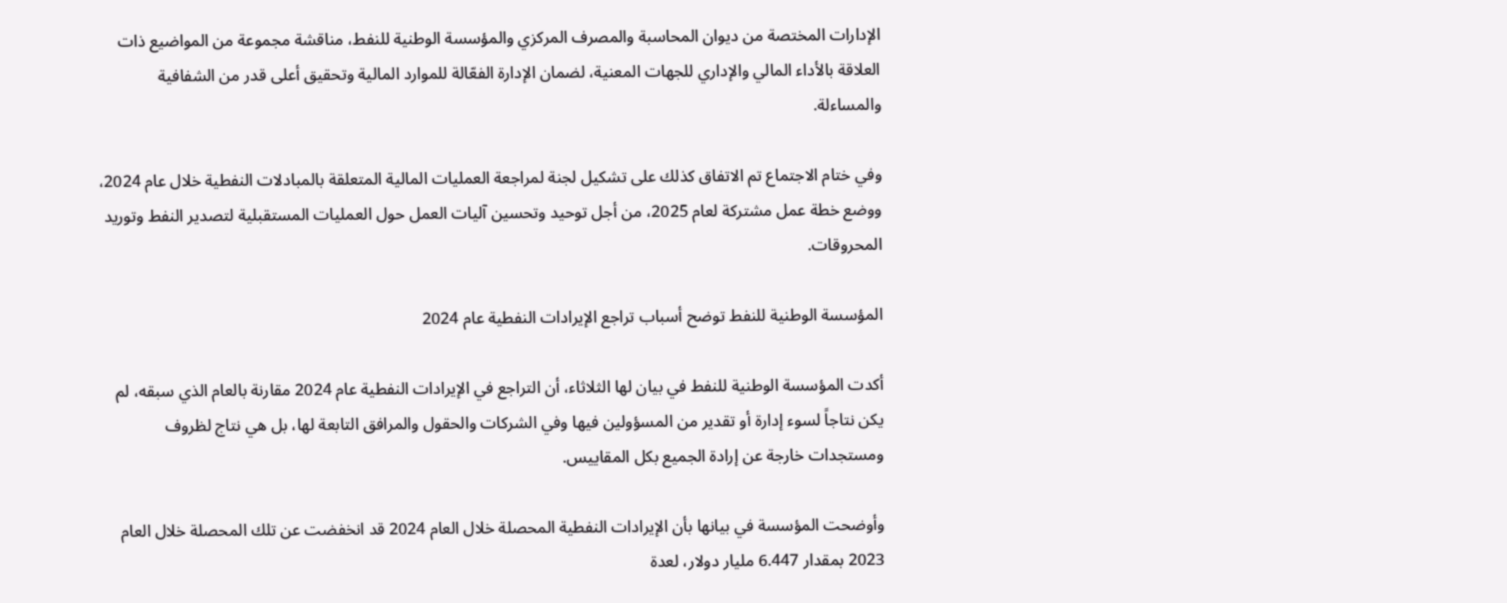الإدارات المختصة من ديوان المحاسبة والمصرف المركزي والمؤسسة الوطنية للنفط، مناقشة مجموعة من المواضيع ذات العلاقة بالأداء المالي والإداري للجهات المعنية، لضمان الإدارة الفعّالة للموارد المالية وتحقيق أعلى قدر من الشفافية والمساءلة.

وفي ختام الاجتماع تم الاتفاق كذلك على تشكيل لجنة لمراجعة العمليات المالية المتعلقة بالمبادلات النفطية خلال عام 2024، ووضع خطة عمل مشتركة لعام 2025، من أجل توحيد وتحسين آليات العمل حول العمليات المستقبلية لتصدير النفط وتوريد المحروقات.

المؤسسة الوطنية للنفط توضح أسباب تراجع الإيرادات النفطية عام 2024

أكدت المؤسسة الوطنية للنفط في بيان لها الثلاثاء، أن التراجع في الإيرادات النفطية عام 2024 مقارنة بالعام الذي سبقه، لم يكن نتاجاً لسوء إدارة أو تقدير من المسؤولين فيها وفي الشركات والحقول والمرافق التابعة لها، بل هي نتاج لظروف ومستجدات خارجة عن إرادة الجميع بكل المقاييس.

وأوضحت المؤسسة في بيانها بأن الإيرادات النفطية المحصلة خلال العام 2024 قد انخفضت عن تلك المحصلة خلال العام 2023 بمقدار 6.447 مليار دولار، لعدة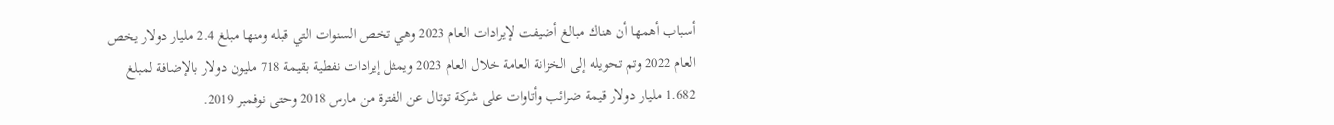أسباب أهمها أن هناك مبالغ أضيفت لإيرادات العام 2023 وهي تخص السنوات التي قبله ومنها مبلغ 2.4 مليار دولار يخص العام 2022 وتم تحويله إلى الخزانة العامة خلال العام 2023 ويمثل إيرادات نفطية بقيمة 718 مليون دولار بالإضافة لمبلغ 1.682 مليار دولار قيمة ضرائب وأتاوات على شركة توتال عن الفترة من مارس 2018 وحتى نوفمبر 2019.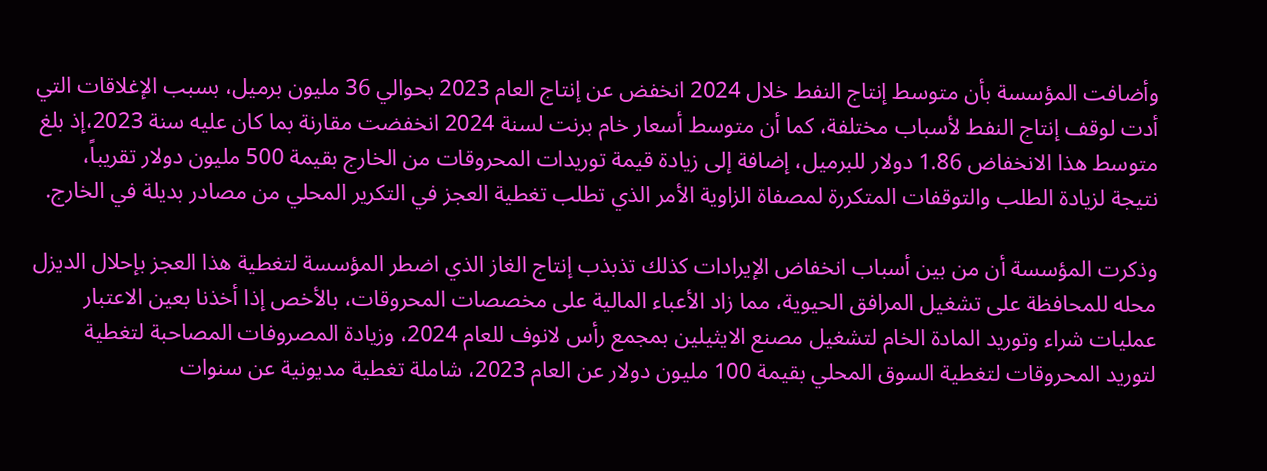وأضافت المؤسسة بأن متوسط إنتاج النفط خلال 2024 انخفض عن إنتاج العام 2023 بحوالي 36 مليون برميل، بسبب الإغلاقات التي أدت لوقف إنتاج النفط لأسباب مختلفة، كما أن متوسط أسعار خام برنت لسنة 2024 انخفضت مقارنة بما كان عليه سنة 2023،إذ بلغ متوسط هذا الانخفاض 1.86 دولار للبرميل، إضافة إلى زيادة قيمة توريدات المحروقات من الخارج بقيمة 500 مليون دولار تقريباً، نتيجة لزيادة الطلب والتوقفات المتكررة لمصفاة الزاوية الأمر الذي تطلب تغطية العجز في التكرير المحلي من مصادر بديلة في الخارج.

وذكرت المؤسسة أن من بين أسباب انخفاض الإيرادات كذلك تذبذب إنتاج الغاز الذي اضطر المؤسسة لتغطية هذا العجز بإحلال الديزل محله للمحافظة على تشغيل المرافق الحيوية، مما زاد الأعباء المالية على مخصصات المحروقات، بالأخص إذا أخذنا بعين الاعتبار عمليات شراء وتوريد المادة الخام لتشغيل مصنع الايثيلين بمجمع رأس لانوف للعام 2024، وزيادة المصروفات المصاحبة لتغطية لتوريد المحروقات لتغطية السوق المحلي بقيمة 100 مليون دولار عن العام 2023، شاملة تغطية مديونية عن سنوات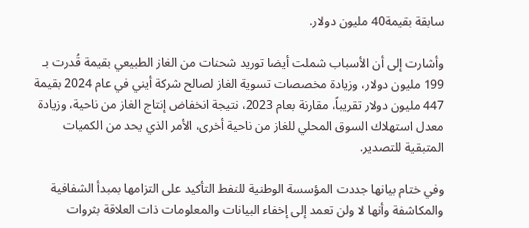سابقة بقيمة40 مليون دولار.

وأشارت إلى أن الأسباب شملت أيضا توريد شحنات من الغاز الطبيعي بقيمة قُدرت بـ 199 مليون دولار، وزيادة مخصصات تسوية الغاز لصالح شركة أيني في عام 2024 بقيمة 447 مليون دولار تقريباً، مقارنة بعام 2023، نتيجة انخفاض إنتاج الغاز من ناحية، وزيادة معدل استهلاك السوق المحلي للغاز من ناحية أخرى، الأمر الذي يحد من الكميات المتبقية للتصدير.

وفي ختام بيانها جددت المؤسسة الوطنية للنفط التأكيد على التزامها بمبدأ الشفافية والمكاشفة وأنها لا ولن تعمد إلى إخفاء البيانات والمعلومات ذات العلاقة بثروات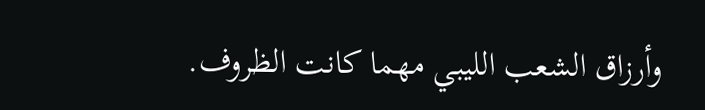وأرزاق الشعب الليبي مهما كانت الظروف.